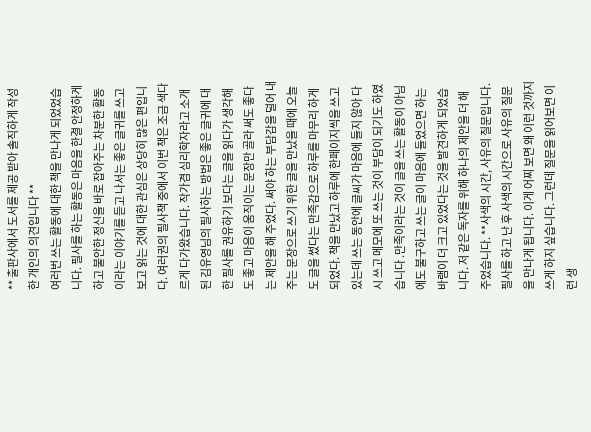** 출판사에서 도서를 제공 받아 솔직하게 작성한 개인의 의견입니다 **
여러번 쓰는 활동에 대한 책을 만나게 되었었습니다. 필사를 하는 활동은 마음을 한결 안정하게 하고 불안한 정신을 바로 잡아주는 차분한 활동이라는 이야기를 듣고 나서는 좋은 글귀를 쓰고 보고 읽는 것에 대한 관심은 상당히 많은 편입니다. 여러권의 필사책 중에서 이번 책은 조금 색다르게 다가왔습니다. 작가겸 심리학자라고 소개된 김유영님의 필사하는 방법은 좋은 글귀에 대한 필사를 권유하기 보다는 글을 읽다가 생각해도 좋고 마음이 움직이는 문장만 골라 써도 좋다는 제안을 해 주었다. 써야 하는 부담감을 덜어 내 주는 문장으로 쓰기 위한 글을 만났을 때에 오늘도 글을 썼다는 만족감으로 하루를 마무리 하게 되었다. 책을 만났고 하루에 한페이지씩을 쓰고 있는데 쓰는 동안에 글씨가 마음에 들지 않아 다시 쓰고 메모에 또 쓰는 것이 부담이 되기도 하였습니다 .만족이라는 것이 글을 쓰는 활동이 아님에도 불구하고 쓰는 글이 마음에 들었으면 하는 바램이 더 크고 있었다는 것을 발견하게 되었습니다. 저 같은 독자를 위해 하나의 제안을 더 해 주었습니다. **사색의 시간, 사유의 질문입니다. 필사를 하고 난 후 사색의 시간으로 사유의 질문을 만나게 됩니다. 이게 어찌 보면 왜 이런 것까지 쓰게 하지 싶습니다. 그런데 질문을 읽어보면 이런 생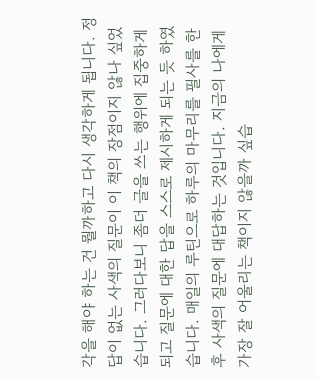각을 해야 하는 건 뭘까하고 다시 생각하게 됩니다. 정답이 없는 사색의 질문이 이 책의 장점이지 않나 싶었습니다. 그러다보니 좀더 글을 쓰는 행위에 집중하게 되고 질문에 대한 답을 스스로 제시하게 되는 듯 하였습니다. 매일의 루틴으로 하루의 마무리를 필사를 한 후 사색의 질문에 대답하는 것입니다. 지금의 나에게 가장 잘 어울리는 책이지 않을까 싶습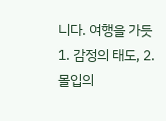니다. 여행을 가듯 1. 감정의 태도, 2. 몰입의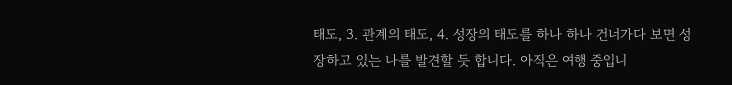태도, 3. 관계의 태도, 4. 성장의 태도를 하나 하나 건너가다 보면 성장하고 있는 나를 발견할 듯 합니다. 아직은 여행 중입니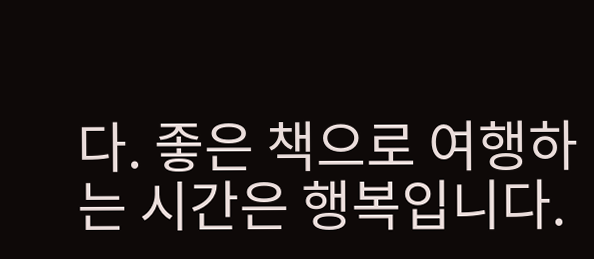다. 좋은 책으로 여행하는 시간은 행복입니다.